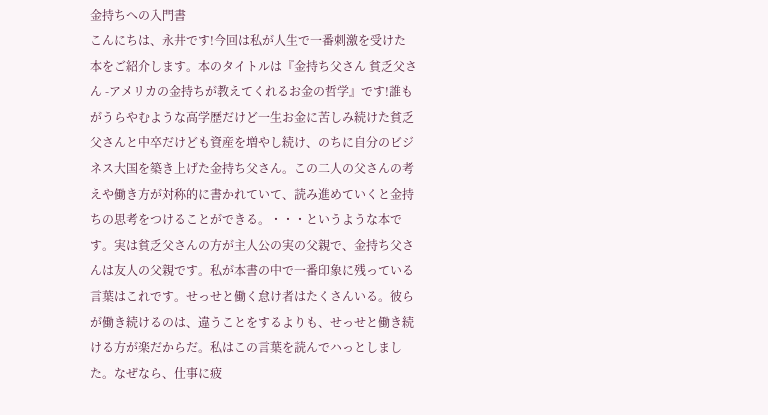金持ちへの入門書
こんにちは、永井です!今回は私が人生で一番刺激を受けた本をご紹介します。本のタイトルは『金持ち父さん 貧乏父さん -アメリカの金持ちが教えてくれるお金の哲学』です!誰もがうらやむような高学歴だけど一生お金に苦しみ続けた貧乏父さんと中卒だけども資産を増やし続け、のちに自分のビジネス大国を築き上げた金持ち父さん。この二人の父さんの考えや働き方が対称的に書かれていて、読み進めていくと金持ちの思考をつけることができる。・・・というような本です。実は貧乏父さんの方が主人公の実の父親で、金持ち父さんは友人の父親です。私が本書の中で一番印象に残っている言葉はこれです。せっせと働く怠け者はたくさんいる。彼らが働き続けるのは、違うことをするよりも、せっせと働き続ける方が楽だからだ。私はこの言葉を読んでハっとしました。なぜなら、仕事に疲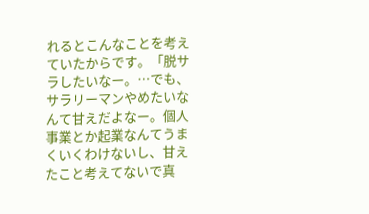れるとこんなことを考えていたからです。「脱サラしたいなー。…でも、サラリーマンやめたいなんて甘えだよなー。個人事業とか起業なんてうまくいくわけないし、甘えたこと考えてないで真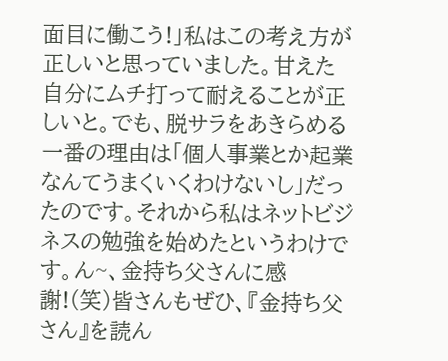面目に働こう!」私はこの考え方が正しいと思っていました。甘えた自分にムチ打って耐えることが正しいと。でも、脱サラをあきらめる一番の理由は「個人事業とか起業なんてうまくいくわけないし」だったのです。それから私はネットビジネスの勉強を始めたというわけです。ん~、金持ち父さんに感謝!(笑)皆さんもぜひ、『金持ち父さん』を読ん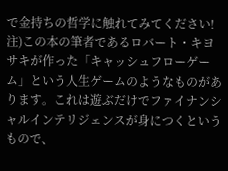で金持ちの哲学に触れてみてください!注)この本の筆者であるロバート・キヨサキが作った「キャッシュフローゲーム」という人生ゲームのようなものがあります。これは遊ぶだけでファイナンシャルインテリジェンスが身につくというもので、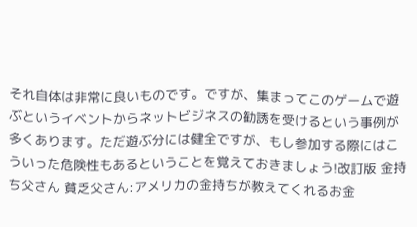それ自体は非常に良いものです。ですが、集まってこのゲームで遊ぶというイベントからネットビジネスの勧誘を受けるという事例が多くあります。ただ遊ぶ分には健全ですが、もし参加する際にはこういった危険性もあるということを覚えておきましょう!改訂版 金持ち父さん 貧乏父さん:アメリカの金持ちが教えてくれるお金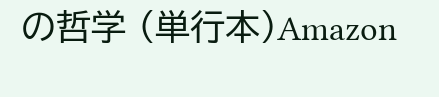の哲学 (単行本)Amazon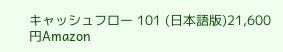キャッシュフロー 101 (日本語版)21,600円Amazon